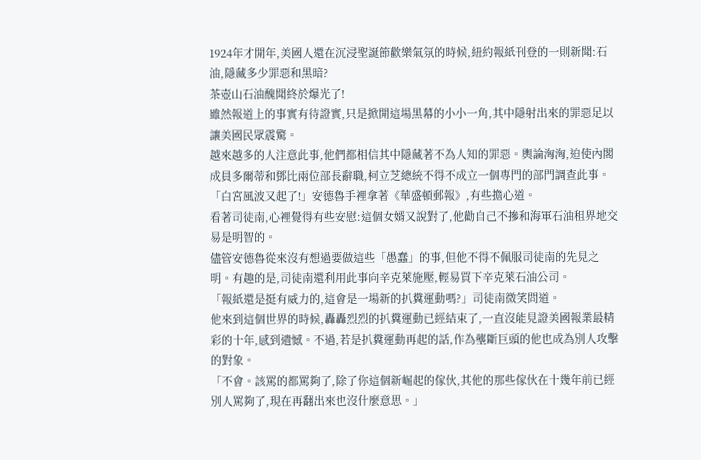1924年才開年,美國人還在沉浸聖誕節歡樂氣氛的時候,紐約報紙刊登的一則新聞:石油,隱藏多少罪惡和黑暗?
茶壺山石油醜聞終於爆光了!
雖然報道上的事實有待證實,只是掀開這場黑幕的小小一角,其中隱射出來的罪惡足以讓美國民眾震驚。
越來越多的人注意此事,他們都相信其中隱藏著不為人知的罪惡。輿論洶洶,迫使內閣成員多爾蒂和鄧比兩位部長辭職,柯立芝總統不得不成立一個專門的部門調查此事。
「白宮風波又起了!」安德魯手裡拿著《華盛頓郵報》,有些擔心道。
看著司徒南,心裡覺得有些安慰:這個女婿又說對了,他勸自己不摻和海軍石油租界地交易是明智的。
儘管安德魯從來沒有想過要做這些「愚蠢」的事,但他不得不佩服司徒南的先見之明。有趣的是,司徒南還利用此事向辛克萊施壓,輕易買下辛克萊石油公司。
「報紙還是挺有威力的,這會是一場新的扒糞運動嗎?」司徒南微笑問道。
他來到這個世界的時候,轟轟烈烈的扒糞運動已經結束了,一直沒能見證美國報業最精彩的十年,感到遺憾。不過,若是扒糞運動再起的話,作為壟斷巨頭的他也成為別人攻擊的對象。
「不會。該罵的都罵夠了,除了你這個新崛起的傢伙,其他的那些傢伙在十幾年前已經別人罵夠了,現在再翻出來也沒什麼意思。」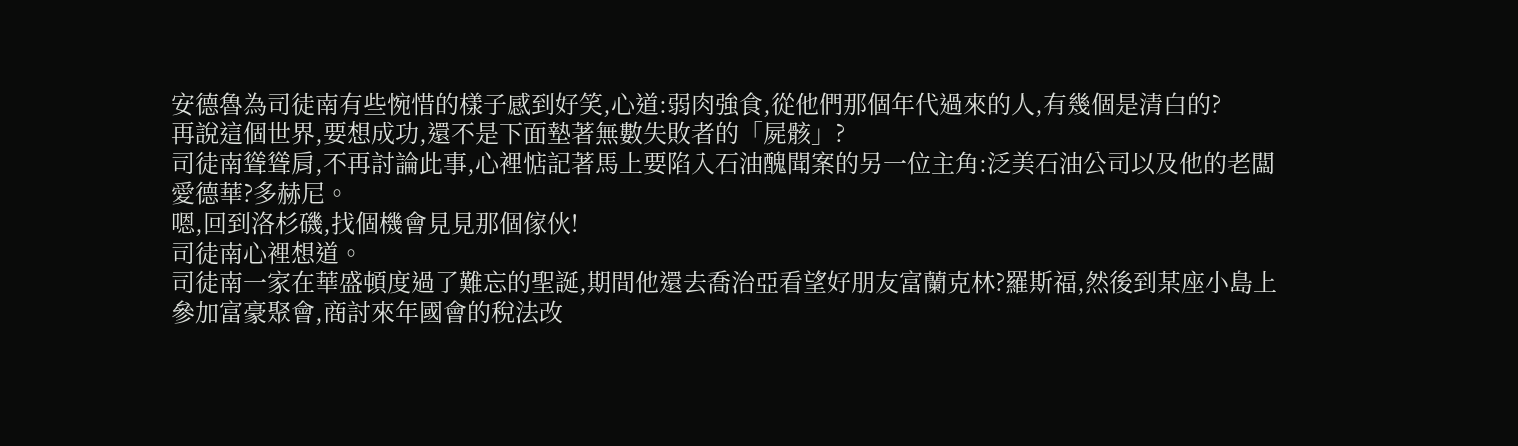安德魯為司徒南有些惋惜的樣子感到好笑,心道:弱肉強食,從他們那個年代過來的人,有幾個是清白的?
再說這個世界,要想成功,還不是下面墊著無數失敗者的「屍骸」?
司徒南聳聳肩,不再討論此事,心裡惦記著馬上要陷入石油醜聞案的另一位主角:泛美石油公司以及他的老闆愛德華?多赫尼。
嗯,回到洛杉磯,找個機會見見那個傢伙!
司徒南心裡想道。
司徒南一家在華盛頓度過了難忘的聖誕,期間他還去喬治亞看望好朋友富蘭克林?羅斯福,然後到某座小島上參加富豪聚會,商討來年國會的稅法改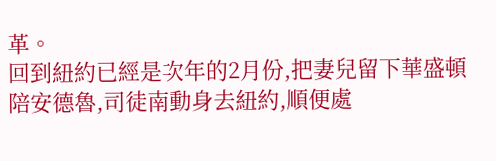革。
回到紐約已經是次年的2月份,把妻兒留下華盛頓陪安德魯,司徒南動身去紐約,順便處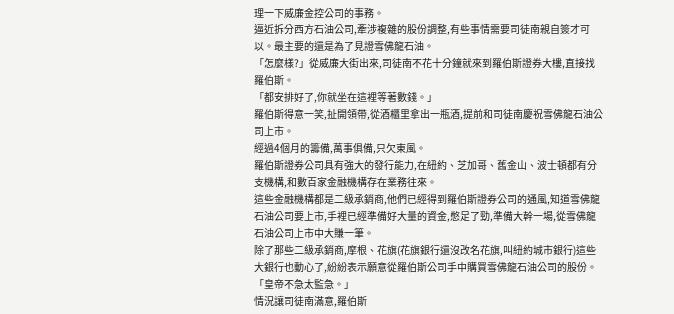理一下威廉金控公司的事務。
逼近拆分西方石油公司,牽涉複雜的股份調整,有些事情需要司徒南親自簽才可以。最主要的還是為了見證雪佛龍石油。
「怎麼樣?」從威廉大街出來,司徒南不花十分鐘就來到羅伯斯證券大樓,直接找羅伯斯。
「都安排好了,你就坐在這裡等著數錢。」
羅伯斯得意一笑,扯開領帶,從酒櫃里拿出一瓶酒,提前和司徒南慶祝雪佛龍石油公司上市。
經過4個月的籌備,萬事俱備,只欠東風。
羅伯斯證券公司具有強大的發行能力,在紐約、芝加哥、舊金山、波士頓都有分支機構,和數百家金融機構存在業務往來。
這些金融機構都是二級承銷商,他們已經得到羅伯斯證券公司的通風,知道雪佛龍石油公司要上市,手裡已經準備好大量的資金,憋足了勁,準備大幹一場,從雪佛龍石油公司上市中大賺一筆。
除了那些二級承銷商,摩根、花旗(花旗銀行還沒改名花旗,叫紐約城市銀行)這些大銀行也動心了,紛紛表示願意從羅伯斯公司手中購買雪佛龍石油公司的股份。
「皇帝不急太監急。」
情況讓司徒南滿意,羅伯斯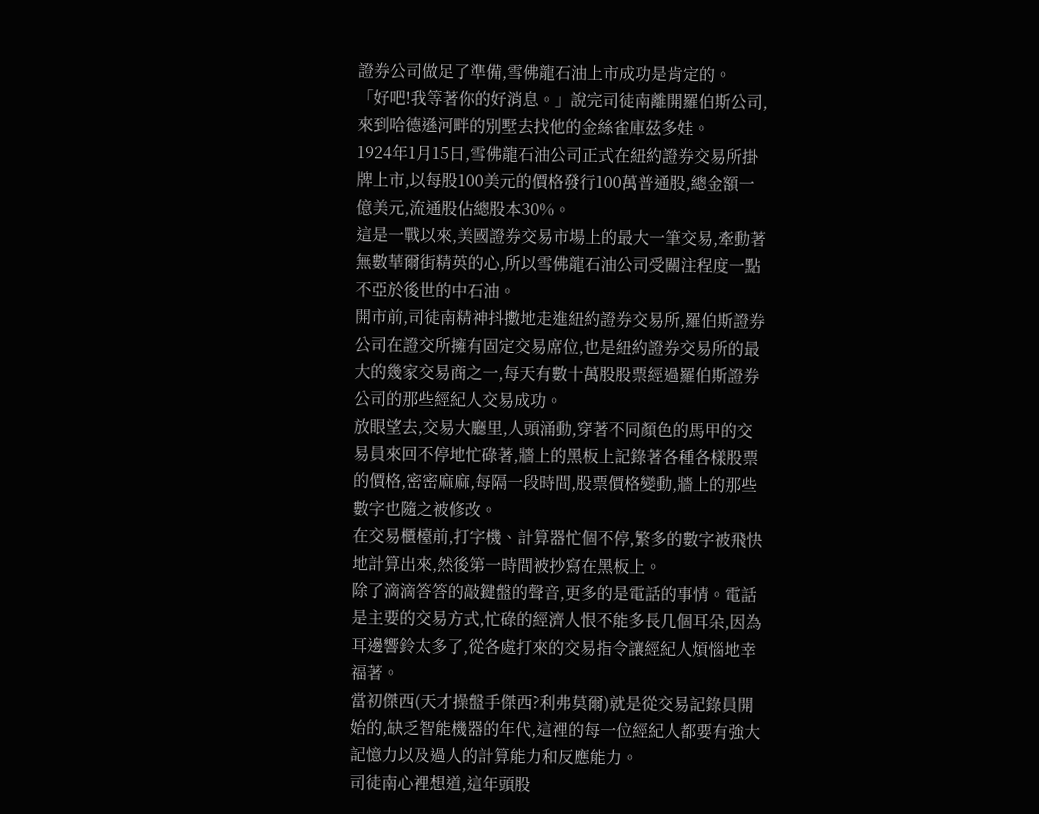證券公司做足了準備,雪佛龍石油上市成功是肯定的。
「好吧!我等著你的好消息。」說完司徒南離開羅伯斯公司,來到哈德遜河畔的別墅去找他的金絲雀庫茲多娃。
1924年1月15日,雪佛龍石油公司正式在紐約證券交易所掛牌上市,以每股100美元的價格發行100萬普通股,總金額一億美元,流通股佔總股本30%。
這是一戰以來,美國證券交易市場上的最大一筆交易,牽動著無數華爾街精英的心,所以雪佛龍石油公司受關注程度一點不亞於後世的中石油。
開市前,司徒南精神抖擻地走進紐約證券交易所,羅伯斯證券公司在證交所擁有固定交易席位,也是紐約證券交易所的最大的幾家交易商之一,每天有數十萬股股票經過羅伯斯證券公司的那些經紀人交易成功。
放眼望去,交易大廳里,人頭涌動,穿著不同顏色的馬甲的交易員來回不停地忙碌著,牆上的黑板上記錄著各種各樣股票的價格,密密麻麻,每隔一段時間,股票價格變動,牆上的那些數字也隨之被修改。
在交易櫃檯前,打字機、計算器忙個不停,繁多的數字被飛快地計算出來,然後第一時間被抄寫在黑板上。
除了滴滴答答的敲鍵盤的聲音,更多的是電話的事情。電話是主要的交易方式,忙碌的經濟人恨不能多長几個耳朵,因為耳邊響鈴太多了,從各處打來的交易指令讓經紀人煩惱地幸福著。
當初傑西(天才操盤手傑西?利弗莫爾)就是從交易記錄員開始的,缺乏智能機器的年代,這裡的每一位經紀人都要有強大記憶力以及過人的計算能力和反應能力。
司徒南心裡想道,這年頭股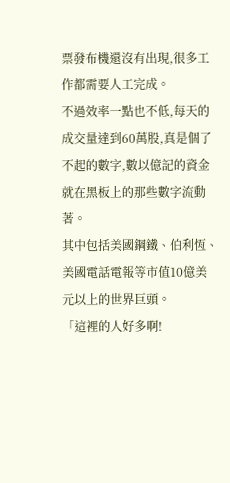票發布機還沒有出現,很多工作都需要人工完成。
不過效率一點也不低,每天的成交量達到60萬股,真是個了不起的數字,數以億記的資金就在黑板上的那些數字流動著。
其中包括美國鋼鐵、伯利恆、美國電話電報等市值10億美元以上的世界巨頭。
「這裡的人好多啊!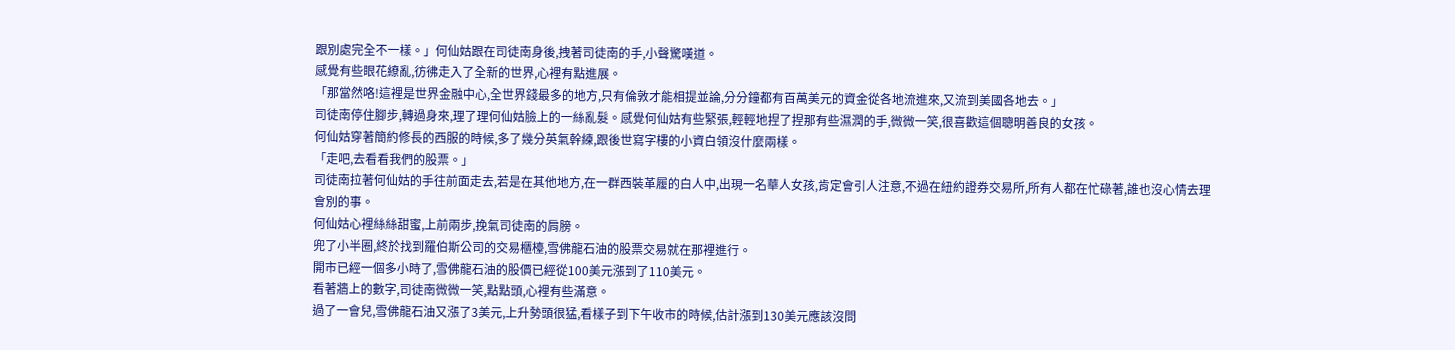跟別處完全不一樣。」何仙姑跟在司徒南身後,拽著司徒南的手,小聲驚嘆道。
感覺有些眼花繚亂,彷彿走入了全新的世界,心裡有點進展。
「那當然咯!這裡是世界金融中心,全世界錢最多的地方,只有倫敦才能相提並論,分分鐘都有百萬美元的資金從各地流進來,又流到美國各地去。」
司徒南停住腳步,轉過身來,理了理何仙姑臉上的一絲亂髮。感覺何仙姑有些緊張,輕輕地捏了捏那有些濕潤的手,微微一笑,很喜歡這個聰明善良的女孩。
何仙姑穿著簡約修長的西服的時候,多了幾分英氣幹練,跟後世寫字樓的小資白領沒什麼兩樣。
「走吧,去看看我們的股票。」
司徒南拉著何仙姑的手往前面走去,若是在其他地方,在一群西裝革履的白人中,出現一名華人女孩,肯定會引人注意,不過在紐約證券交易所,所有人都在忙碌著,誰也沒心情去理會別的事。
何仙姑心裡絲絲甜蜜,上前兩步,挽氣司徒南的肩膀。
兜了小半圈,終於找到羅伯斯公司的交易櫃檯,雪佛龍石油的股票交易就在那裡進行。
開市已經一個多小時了,雪佛龍石油的股價已經從100美元漲到了110美元。
看著牆上的數字,司徒南微微一笑,點點頭,心裡有些滿意。
過了一會兒,雪佛龍石油又漲了3美元,上升勢頭很猛,看樣子到下午收市的時候,估計漲到130美元應該沒問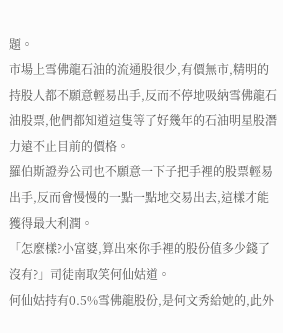題。
市場上雪佛龍石油的流通股很少,有價無市,精明的持股人都不願意輕易出手,反而不停地吸納雪佛龍石油股票,他們都知道這隻等了好幾年的石油明星股潛力遠不止目前的價格。
羅伯斯證券公司也不願意一下子把手裡的股票輕易出手,反而會慢慢的一點一點地交易出去,這樣才能獲得最大利潤。
「怎麼樣?小富婆,算出來你手裡的股份值多少錢了沒有?」司徒南取笑何仙姑道。
何仙姑持有0.5%雪佛龍股份,是何文秀給她的,此外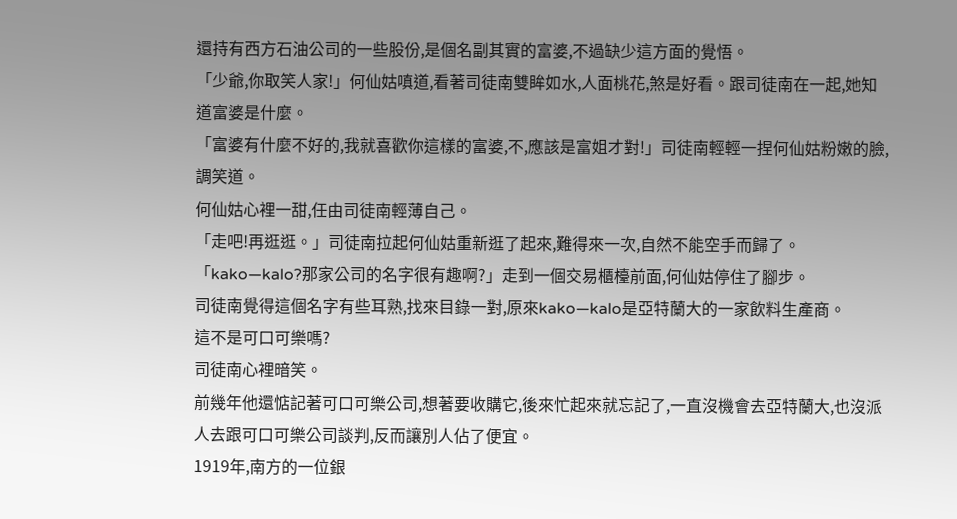還持有西方石油公司的一些股份,是個名副其實的富婆,不過缺少這方面的覺悟。
「少爺,你取笑人家!」何仙姑嗔道,看著司徒南雙眸如水,人面桃花,煞是好看。跟司徒南在一起,她知道富婆是什麼。
「富婆有什麼不好的,我就喜歡你這樣的富婆,不,應該是富姐才對!」司徒南輕輕一捏何仙姑粉嫩的臉,調笑道。
何仙姑心裡一甜,任由司徒南輕薄自己。
「走吧!再逛逛。」司徒南拉起何仙姑重新逛了起來,難得來一次,自然不能空手而歸了。
「kako—kalo?那家公司的名字很有趣啊?」走到一個交易櫃檯前面,何仙姑停住了腳步。
司徒南覺得這個名字有些耳熟,找來目錄一對,原來kako—kalo是亞特蘭大的一家飲料生產商。
這不是可口可樂嗎?
司徒南心裡暗笑。
前幾年他還惦記著可口可樂公司,想著要收購它,後來忙起來就忘記了,一直沒機會去亞特蘭大,也沒派人去跟可口可樂公司談判,反而讓別人佔了便宜。
1919年,南方的一位銀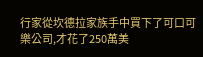行家從坎德拉家族手中買下了可口可樂公司,才花了250萬美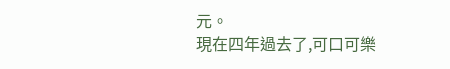元。
現在四年過去了,可口可樂